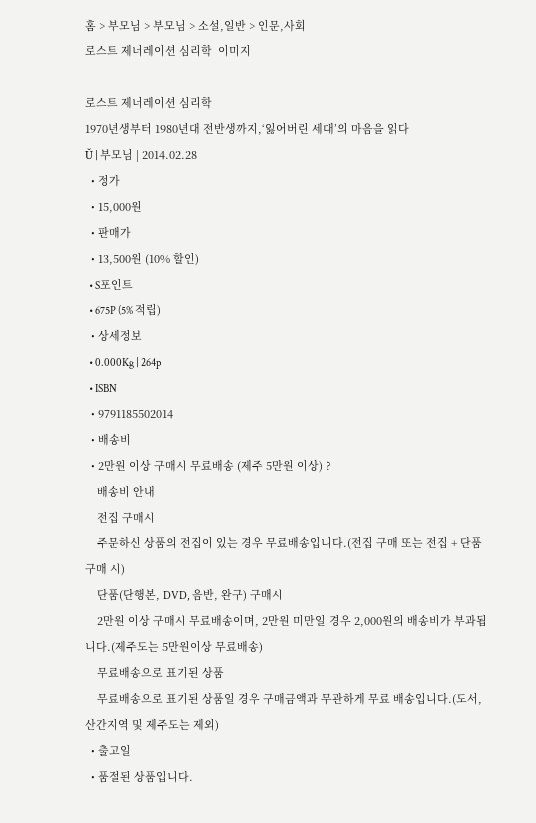홈 > 부모님 > 부모님 > 소설,일반 > 인문,사회
로스트 제너레이션 심리학  이미지

로스트 제너레이션 심리학
1970년생부터 1980년대 전반생까지,‘잃어버린 세대’의 마음을 읽다
Ŭ | 부모님 | 2014.02.28
  • 정가
  • 15,000원
  • 판매가
  • 13,500원 (10% 할인)
  • S포인트
  • 675P (5% 적립)
  • 상세정보
  • 0.000Kg | 264p
  • ISBN
  • 9791185502014
  • 배송비
  • 2만원 이상 구매시 무료배송 (제주 5만원 이상) ?
    배송비 안내
    전집 구매시
    주문하신 상품의 전집이 있는 경우 무료배송입니다.(전집 구매 또는 전집 + 단품 구매 시)
    단품(단행본, DVD, 음반, 완구) 구매시
    2만원 이상 구매시 무료배송이며, 2만원 미만일 경우 2,000원의 배송비가 부과됩니다.(제주도는 5만원이상 무료배송)
    무료배송으로 표기된 상품
    무료배송으로 표기된 상품일 경우 구매금액과 무관하게 무료 배송입니다.(도서, 산간지역 및 제주도는 제외)
  • 출고일
  • 품절된 상품입니다.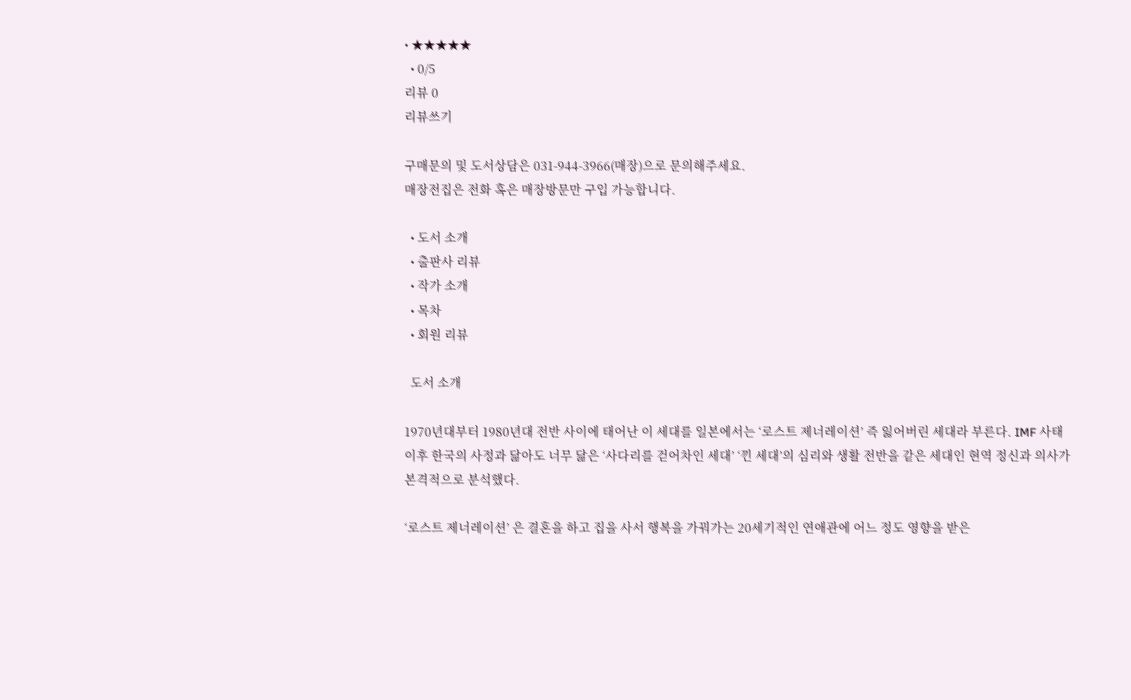• ★★★★★
  • 0/5
리뷰 0
리뷰쓰기

구매문의 및 도서상담은 031-944-3966(매장)으로 문의해주세요.
매장전집은 전화 혹은 매장방문만 구입 가능합니다.

  • 도서 소개
  • 출판사 리뷰
  • 작가 소개
  • 목차
  • 회원 리뷰

  도서 소개

1970년대부터 1980년대 전반 사이에 태어난 이 세대를 일본에서는 ‘로스트 제너레이션’ 즉 잃어버린 세대라 부른다. IMF 사태 이후 한국의 사정과 닮아도 너무 닮은 ‘사다리를 걷어차인 세대’ ‘낀 세대’의 심리와 생활 전반을 같은 세대인 현역 정신과 의사가 본격적으로 분석했다.

‘로스트 제너레이션’ 은 결혼을 하고 집을 사서 행복을 가꿔가는 20세기적인 연애관에 어느 정도 영향을 받은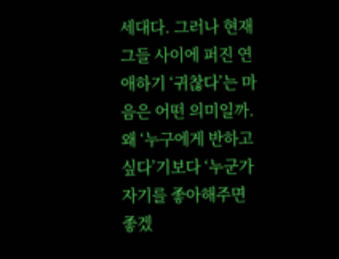세대다. 그러나 현재 그들 사이에 퍼진 연애하기 ‘귀찮다’는 마음은 어떤 의미일까. 왜 ‘누구에게 반하고 싶다’기보다 ‘누군가 자기를 좋아해주면 좋겠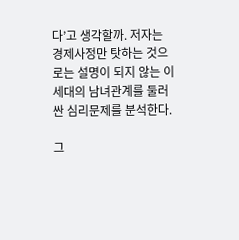다’고 생각할까. 저자는 경제사정만 탓하는 것으로는 설명이 되지 않는 이 세대의 남녀관계를 둘러싼 심리문제를 분석한다.

그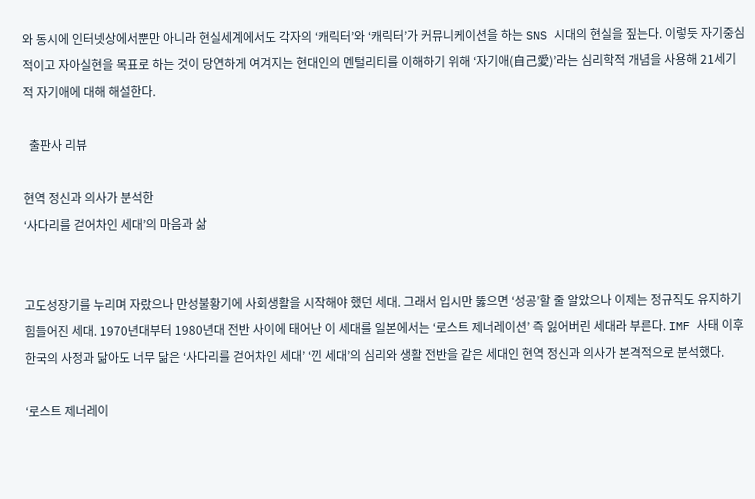와 동시에 인터넷상에서뿐만 아니라 현실세계에서도 각자의 ‘캐릭터’와 ‘캐릭터’가 커뮤니케이션을 하는 SNS 시대의 현실을 짚는다. 이렇듯 자기중심적이고 자아실현을 목표로 하는 것이 당연하게 여겨지는 현대인의 멘털리티를 이해하기 위해 ‘자기애(自己愛)’라는 심리학적 개념을 사용해 21세기적 자기애에 대해 해설한다.

  출판사 리뷰

현역 정신과 의사가 분석한
‘사다리를 걷어차인 세대’의 마음과 삶


고도성장기를 누리며 자랐으나 만성불황기에 사회생활을 시작해야 했던 세대. 그래서 입시만 뚫으면 ‘성공’할 줄 알았으나 이제는 정규직도 유지하기 힘들어진 세대. 1970년대부터 1980년대 전반 사이에 태어난 이 세대를 일본에서는 ‘로스트 제너레이션’ 즉 잃어버린 세대라 부른다. IMF 사태 이후 한국의 사정과 닮아도 너무 닮은 ‘사다리를 걷어차인 세대’ ‘낀 세대’의 심리와 생활 전반을 같은 세대인 현역 정신과 의사가 본격적으로 분석했다.

‘로스트 제너레이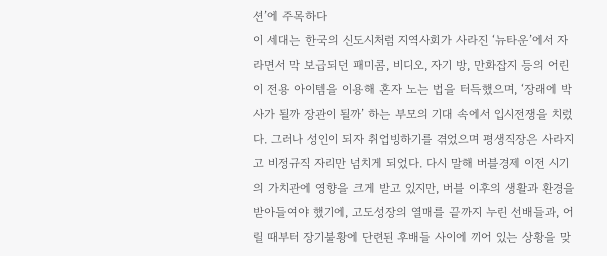션’에 주목하다
이 세대는 한국의 신도시처럼 지역사회가 사라진 ‘뉴타운’에서 자라면서 막 보급되던 패미콤, 비디오, 자기 방, 만화잡지 등의 어린이 전용 아이템을 이용해 혼자 노는 법을 터득했으며, ‘장래에 박사가 될까 장관이 될까’ 하는 부모의 기대 속에서 입시전쟁을 치렀다. 그러나 성인이 되자 취업빙하기를 겪었으며 평생직장은 사라지고 비정규직 자리만 넘치게 되었다. 다시 말해 버블경제 이전 시기의 가치관에 영향을 크게 받고 있지만, 버블 이후의 생활과 환경을 받아들여야 했기에, 고도성장의 열매를 끝까지 누린 선배들과, 어릴 때부터 장기불황에 단련된 후배들 사이에 끼어 있는 상황을 맞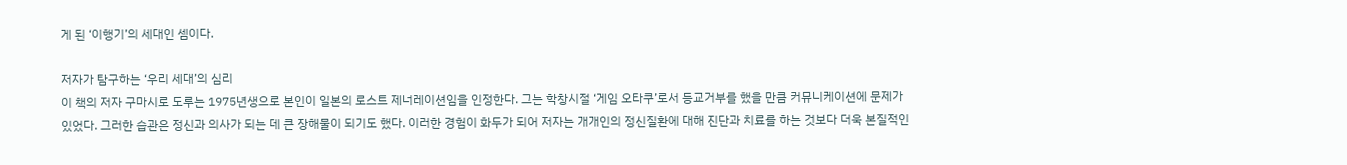게 된 ‘이행기’의 세대인 셈이다.

저자가 탐구하는 ‘우리 세대’의 심리
이 책의 저자 구마시로 도루는 1975년생으로 본인이 일본의 로스트 제너레이션임을 인정한다. 그는 학창시절 ‘게임 오타쿠’로서 등교거부를 했을 만큼 커뮤니케이션에 문제가 있었다. 그러한 습관은 정신과 의사가 되는 데 큰 장해물이 되기도 했다. 이러한 경험이 화두가 되어 저자는 개개인의 정신질환에 대해 진단과 치료를 하는 것보다 더욱 본질적인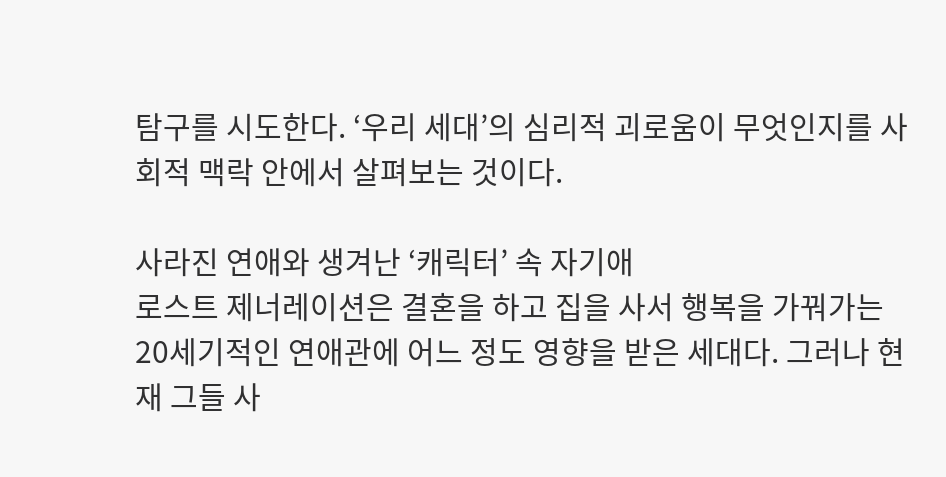탐구를 시도한다. ‘우리 세대’의 심리적 괴로움이 무엇인지를 사회적 맥락 안에서 살펴보는 것이다.

사라진 연애와 생겨난 ‘캐릭터’ 속 자기애
로스트 제너레이션은 결혼을 하고 집을 사서 행복을 가꿔가는 20세기적인 연애관에 어느 정도 영향을 받은 세대다. 그러나 현재 그들 사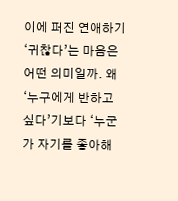이에 퍼진 연애하기 ‘귀찮다’는 마음은 어떤 의미일까. 왜 ‘누구에게 반하고 싶다’기보다 ‘누군가 자기를 좋아해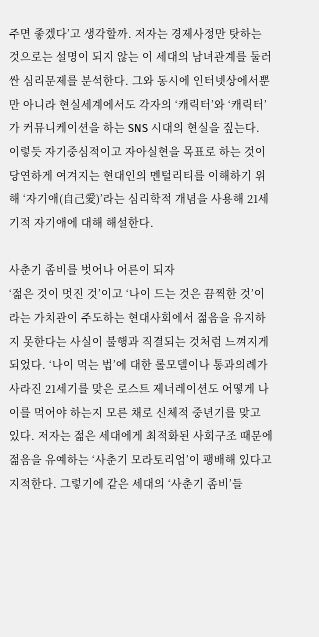주면 좋겠다’고 생각할까. 저자는 경제사정만 탓하는 것으로는 설명이 되지 않는 이 세대의 남녀관계를 둘러싼 심리문제를 분석한다. 그와 동시에 인터넷상에서뿐만 아니라 현실세계에서도 각자의 ‘캐릭터’와 ‘캐릭터’가 커뮤니케이션을 하는 SNS 시대의 현실을 짚는다. 이렇듯 자기중심적이고 자아실현을 목표로 하는 것이 당연하게 여겨지는 현대인의 멘털리티를 이해하기 위해 ‘자기애(自己愛)’라는 심리학적 개념을 사용해 21세기적 자기애에 대해 해설한다.

사춘기 좀비를 벗어나 어른이 되자
‘젊은 것이 멋진 것’이고 ‘나이 드는 것은 끔찍한 것’이라는 가치관이 주도하는 현대사회에서 젊음을 유지하지 못한다는 사실이 불행과 직결되는 것처럼 느껴지게 되었다. ‘나이 먹는 법’에 대한 롤모델이나 통과의례가 사라진 21세기를 맞은 로스트 제너레이션도 어떻게 나이를 먹어야 하는지 모른 채로 신체적 중년기를 맞고 있다. 저자는 젊은 세대에게 최적화된 사회구조 때문에 젊음을 유예하는 ‘사춘기 모라토리엄’이 팽배해 있다고 지적한다. 그렇기에 같은 세대의 ‘사춘기 좀비’들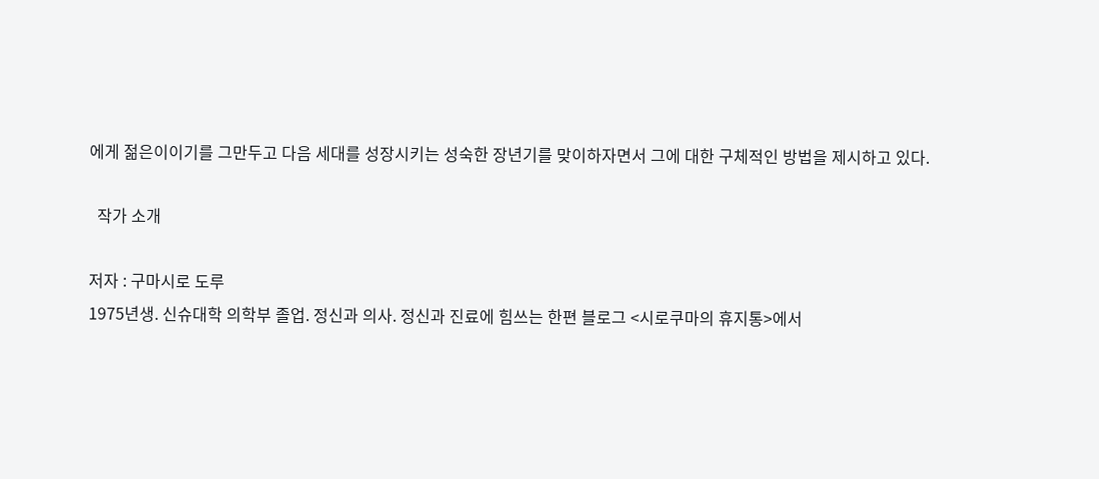에게 젊은이이기를 그만두고 다음 세대를 성장시키는 성숙한 장년기를 맞이하자면서 그에 대한 구체적인 방법을 제시하고 있다.

  작가 소개

저자 : 구마시로 도루
1975년생. 신슈대학 의학부 졸업. 정신과 의사. 정신과 진료에 힘쓰는 한편 블로그 <시로쿠마의 휴지통>에서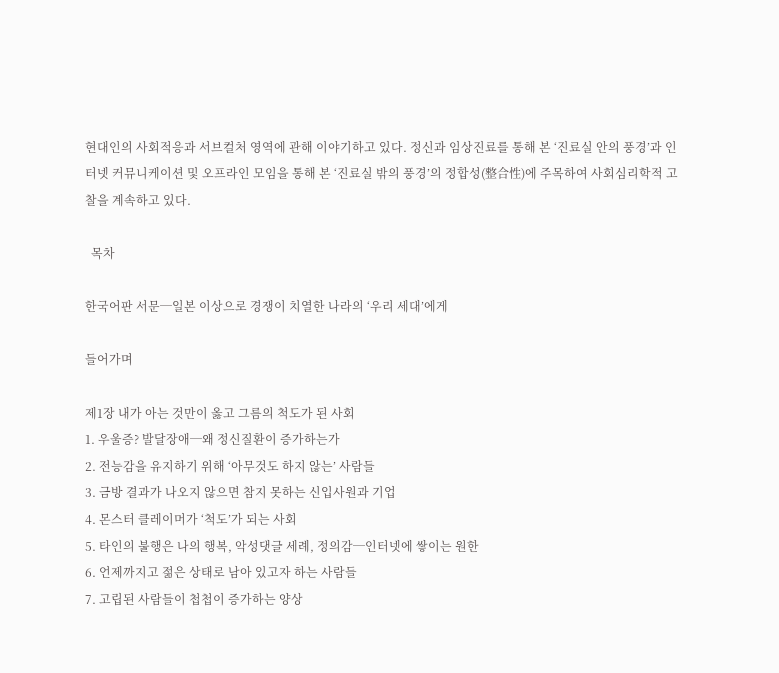현대인의 사회적응과 서브컬처 영역에 관해 이야기하고 있다. 정신과 임상진료를 통해 본 ‘진료실 안의 풍경’과 인터넷 커뮤니케이션 및 오프라인 모임을 통해 본 ‘진료실 밖의 풍경’의 정합성(整合性)에 주목하여 사회심리학적 고찰을 계속하고 있다.

  목차

한국어판 서문─일본 이상으로 경쟁이 치열한 나라의 ‘우리 세대’에게

들어가며

제1장 내가 아는 것만이 옳고 그름의 척도가 된 사회
1. 우울증? 발달장애─왜 정신질환이 증가하는가
2. 전능감을 유지하기 위해 ‘아무것도 하지 않는’ 사람들
3. 금방 결과가 나오지 않으면 참지 못하는 신입사원과 기업
4. 몬스터 클레이머가 ‘척도’가 되는 사회
5. 타인의 불행은 나의 행복, 악성댓글 세례, 정의감─인터넷에 쌓이는 원한
6. 언제까지고 젊은 상태로 남아 있고자 하는 사람들
7. 고립된 사람들이 첩첩이 증가하는 양상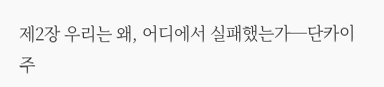제2장 우리는 왜, 어디에서 실패했는가─단카이 주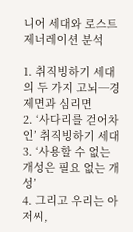니어 세대와 로스트 제너레이션 분석

1. 취직빙하기 세대의 두 가지 고뇌─경제면과 심리면
2. ‘사다리를 걷어차인’ 취직빙하기 세대
3. ‘사용할 수 없는 개성은 필요 없는 개성’
4. 그리고 우리는 아저씨,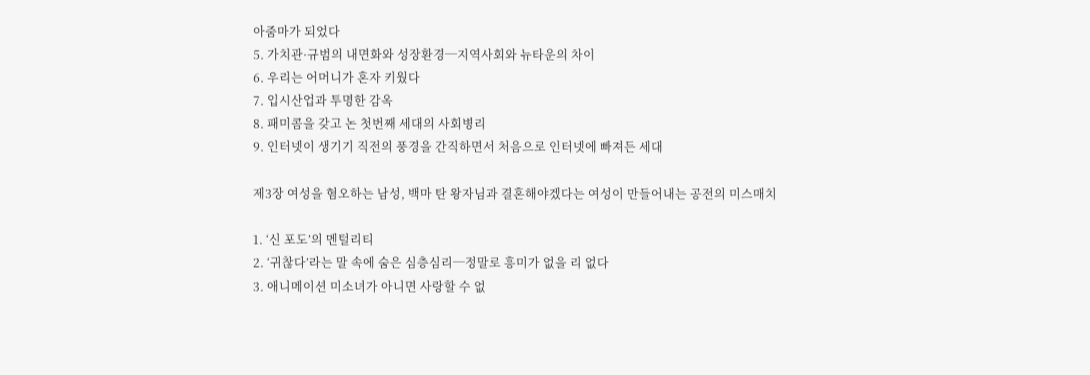아줌마가 되었다
5. 가치관·규범의 내면화와 성장환경─지역사회와 뉴타운의 차이
6. 우리는 어머니가 혼자 키웠다
7. 입시산업과 투명한 감옥
8. 패미콤을 갖고 논 첫번째 세대의 사회병리
9. 인터넷이 생기기 직전의 풍경을 간직하면서 처음으로 인터넷에 빠져든 세대

제3장 여성을 혐오하는 남성, 백마 탄 왕자님과 결혼해야겠다는 여성이 만들어내는 공전의 미스매치

1. ‘신 포도’의 멘털리티
2. ‘귀찮다’라는 말 속에 숨은 심층심리─정말로 흥미가 없을 리 없다
3. 애니메이션 미소녀가 아니면 사랑할 수 없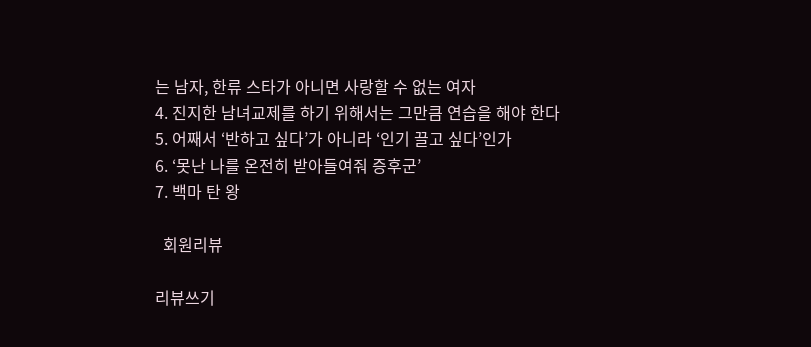는 남자, 한류 스타가 아니면 사랑할 수 없는 여자
4. 진지한 남녀교제를 하기 위해서는 그만큼 연습을 해야 한다
5. 어째서 ‘반하고 싶다’가 아니라 ‘인기 끌고 싶다’인가
6. ‘못난 나를 온전히 받아들여줘 증후군’
7. 백마 탄 왕

  회원리뷰

리뷰쓰기